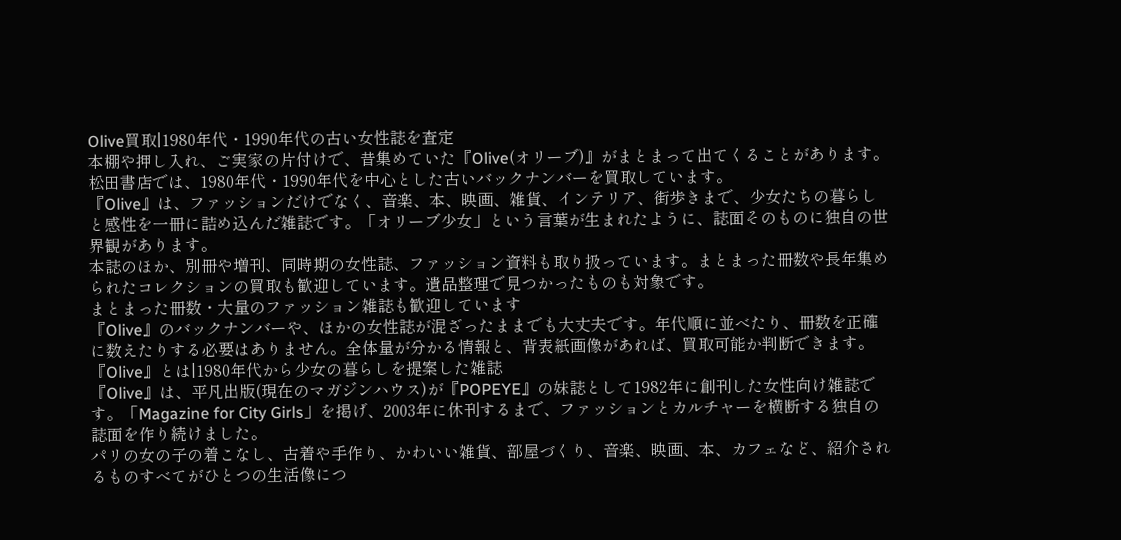Olive買取|1980年代・1990年代の古い女性誌を査定
本棚や押し入れ、ご実家の片付けで、昔集めていた『Olive(オリーブ)』がまとまって出てくることがあります。松田書店では、1980年代・1990年代を中心とした古いバックナンバーを買取しています。
『Olive』は、ファッションだけでなく、音楽、本、映画、雑貨、インテリア、街歩きまで、少女たちの暮らしと感性を一冊に詰め込んだ雑誌です。「オリーブ少女」という言葉が生まれたように、誌面そのものに独自の世界観があります。
本誌のほか、別冊や増刊、同時期の女性誌、ファッション資料も取り扱っています。まとまった冊数や長年集められたコレクションの買取も歓迎しています。遺品整理で見つかったものも対象です。
まとまった冊数・大量のファッション雑誌も歓迎しています
『Olive』のバックナンバーや、ほかの女性誌が混ざったままでも大丈夫です。年代順に並べたり、冊数を正確に数えたりする必要はありません。全体量が分かる情報と、背表紙画像があれば、買取可能か判断できます。
『Olive』とは|1980年代から少女の暮らしを提案した雑誌
『Olive』は、平凡出版(現在のマガジンハウス)が『POPEYE』の妹誌として1982年に創刊した女性向け雑誌です。「Magazine for City Girls」を掲げ、2003年に休刊するまで、ファッションとカルチャーを横断する独自の誌面を作り続けました。
パリの女の子の着こなし、古着や手作り、かわいい雑貨、部屋づくり、音楽、映画、本、カフェなど、紹介されるものすべてがひとつの生活像につ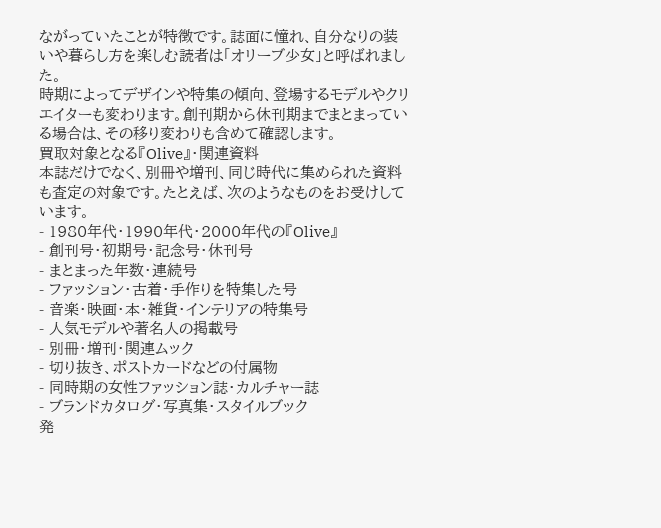ながっていたことが特徴です。誌面に憧れ、自分なりの装いや暮らし方を楽しむ読者は「オリーブ少女」と呼ばれました。
時期によってデザインや特集の傾向、登場するモデルやクリエイターも変わります。創刊期から休刊期までまとまっている場合は、その移り変わりも含めて確認します。
買取対象となる『Olive』・関連資料
本誌だけでなく、別冊や増刊、同じ時代に集められた資料も査定の対象です。たとえば、次のようなものをお受けしています。
- 1980年代・1990年代・2000年代の『Olive』
- 創刊号・初期号・記念号・休刊号
- まとまった年数・連続号
- ファッション・古着・手作りを特集した号
- 音楽・映画・本・雑貨・インテリアの特集号
- 人気モデルや著名人の掲載号
- 別冊・増刊・関連ムック
- 切り抜き、ポストカードなどの付属物
- 同時期の女性ファッション誌・カルチャー誌
- ブランドカタログ・写真集・スタイルブック
発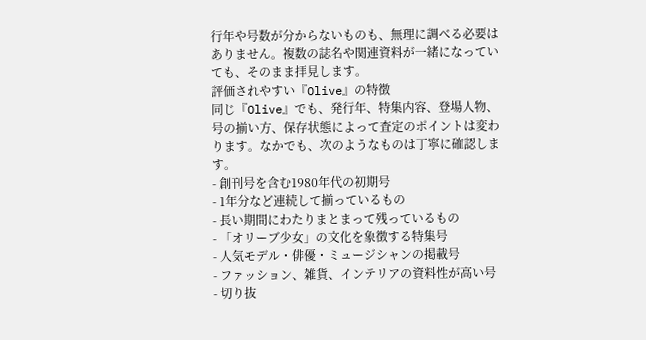行年や号数が分からないものも、無理に調べる必要はありません。複数の誌名や関連資料が一緒になっていても、そのまま拝見します。
評価されやすい『Olive』の特徴
同じ『Olive』でも、発行年、特集内容、登場人物、号の揃い方、保存状態によって査定のポイントは変わります。なかでも、次のようなものは丁寧に確認します。
- 創刊号を含む1980年代の初期号
- 1年分など連続して揃っているもの
- 長い期間にわたりまとまって残っているもの
- 「オリーブ少女」の文化を象徴する特集号
- 人気モデル・俳優・ミュージシャンの掲載号
- ファッション、雑貨、インテリアの資料性が高い号
- 切り抜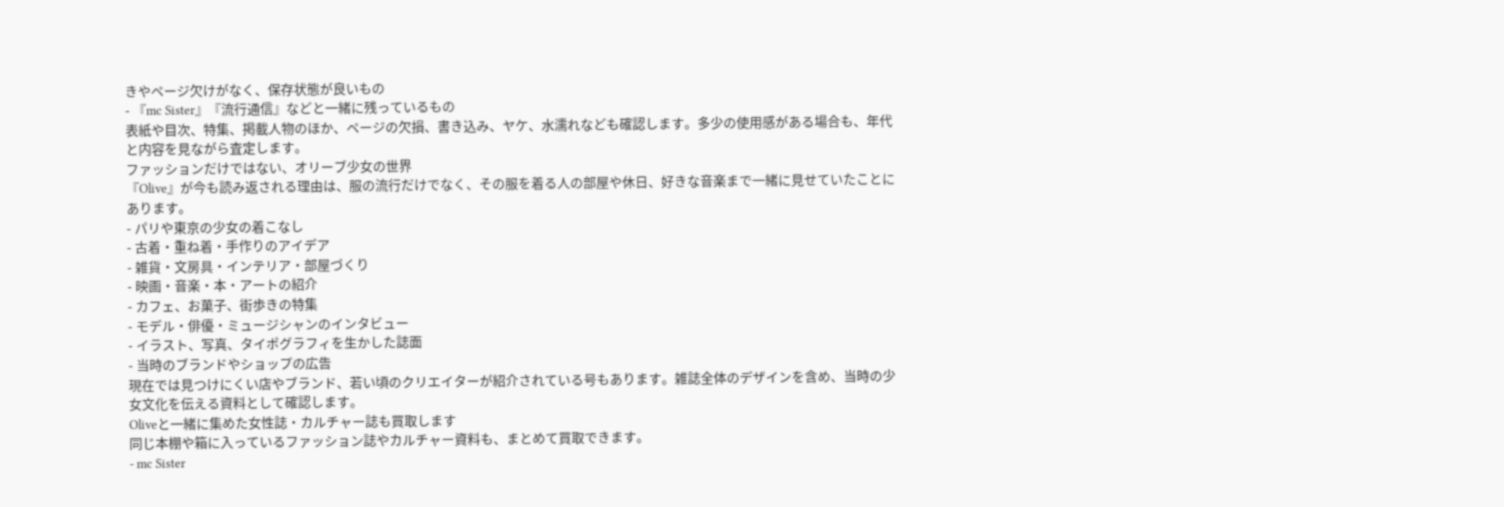きやページ欠けがなく、保存状態が良いもの
- 『mc Sister』『流行通信』などと一緒に残っているもの
表紙や目次、特集、掲載人物のほか、ページの欠損、書き込み、ヤケ、水濡れなども確認します。多少の使用感がある場合も、年代と内容を見ながら査定します。
ファッションだけではない、オリーブ少女の世界
『Olive』が今も読み返される理由は、服の流行だけでなく、その服を着る人の部屋や休日、好きな音楽まで一緒に見せていたことにあります。
- パリや東京の少女の着こなし
- 古着・重ね着・手作りのアイデア
- 雑貨・文房具・インテリア・部屋づくり
- 映画・音楽・本・アートの紹介
- カフェ、お菓子、街歩きの特集
- モデル・俳優・ミュージシャンのインタビュー
- イラスト、写真、タイポグラフィを生かした誌面
- 当時のブランドやショップの広告
現在では見つけにくい店やブランド、若い頃のクリエイターが紹介されている号もあります。雑誌全体のデザインを含め、当時の少女文化を伝える資料として確認します。
Oliveと一緒に集めた女性誌・カルチャー誌も買取します
同じ本棚や箱に入っているファッション誌やカルチャー資料も、まとめて買取できます。
- mc Sister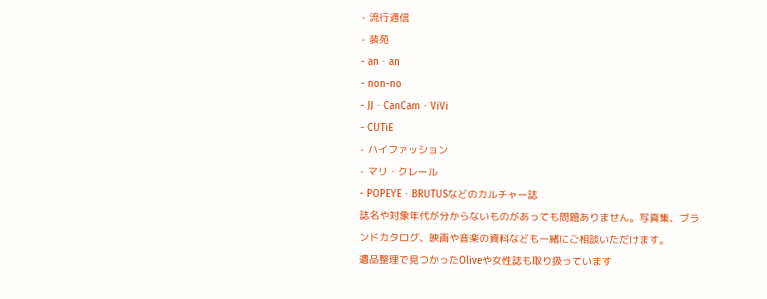- 流行通信
- 装苑
- an・an
- non-no
- JJ・CanCam・ViVi
- CUTiE
- ハイファッション
- マリ・クレール
- POPEYE・BRUTUSなどのカルチャー誌
誌名や対象年代が分からないものがあっても問題ありません。写真集、ブランドカタログ、映画や音楽の資料なども一緒にご相談いただけます。
遺品整理で見つかったOliveや女性誌も取り扱っています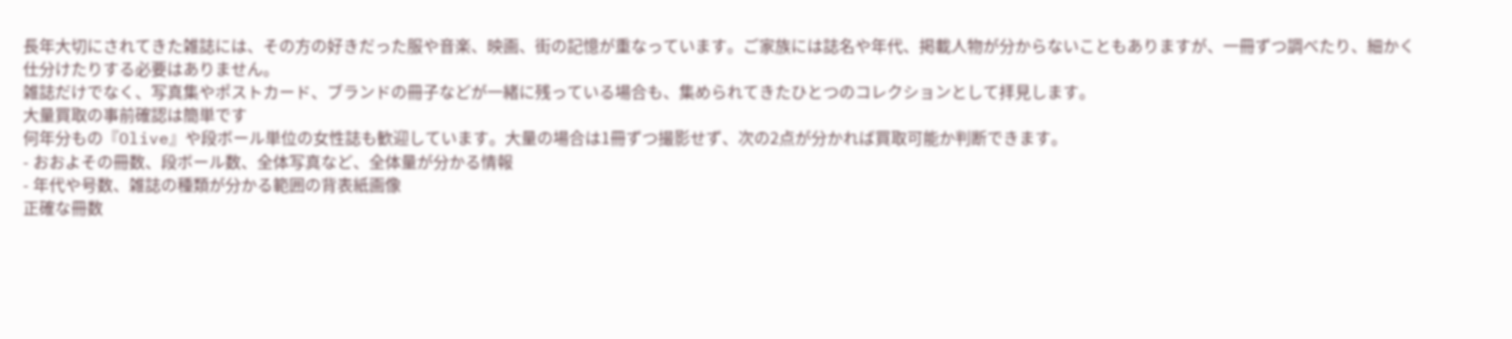長年大切にされてきた雑誌には、その方の好きだった服や音楽、映画、街の記憶が重なっています。ご家族には誌名や年代、掲載人物が分からないこともありますが、一冊ずつ調べたり、細かく仕分けたりする必要はありません。
雑誌だけでなく、写真集やポストカード、ブランドの冊子などが一緒に残っている場合も、集められてきたひとつのコレクションとして拝見します。
大量買取の事前確認は簡単です
何年分もの『Olive』や段ボール単位の女性誌も歓迎しています。大量の場合は1冊ずつ撮影せず、次の2点が分かれば買取可能か判断できます。
- おおよその冊数、段ボール数、全体写真など、全体量が分かる情報
- 年代や号数、雑誌の種類が分かる範囲の背表紙画像
正確な冊数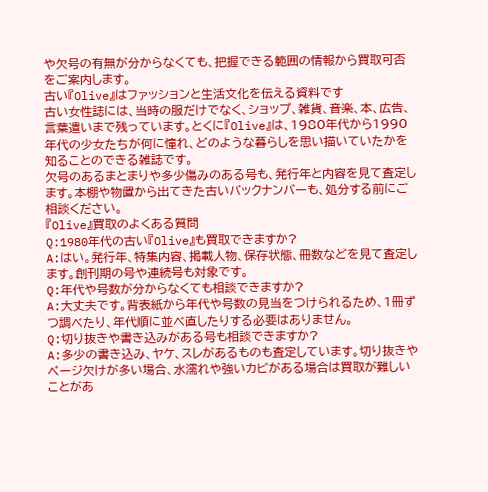や欠号の有無が分からなくても、把握できる範囲の情報から買取可否をご案内します。
古い『Olive』はファッションと生活文化を伝える資料です
古い女性誌には、当時の服だけでなく、ショップ、雑貨、音楽、本、広告、言葉遣いまで残っています。とくに『Olive』は、1980年代から1990年代の少女たちが何に憧れ、どのような暮らしを思い描いていたかを知ることのできる雑誌です。
欠号のあるまとまりや多少傷みのある号も、発行年と内容を見て査定します。本棚や物置から出てきた古いバックナンバーも、処分する前にご相談ください。
『Olive』買取のよくある質問
Q:1980年代の古い『Olive』も買取できますか?
A:はい。発行年、特集内容、掲載人物、保存状態、冊数などを見て査定します。創刊期の号や連続号も対象です。
Q:年代や号数が分からなくても相談できますか?
A:大丈夫です。背表紙から年代や号数の見当をつけられるため、1冊ずつ調べたり、年代順に並べ直したりする必要はありません。
Q:切り抜きや書き込みがある号も相談できますか?
A:多少の書き込み、ヤケ、スレがあるものも査定しています。切り抜きやページ欠けが多い場合、水濡れや強いカビがある場合は買取が難しいことがあ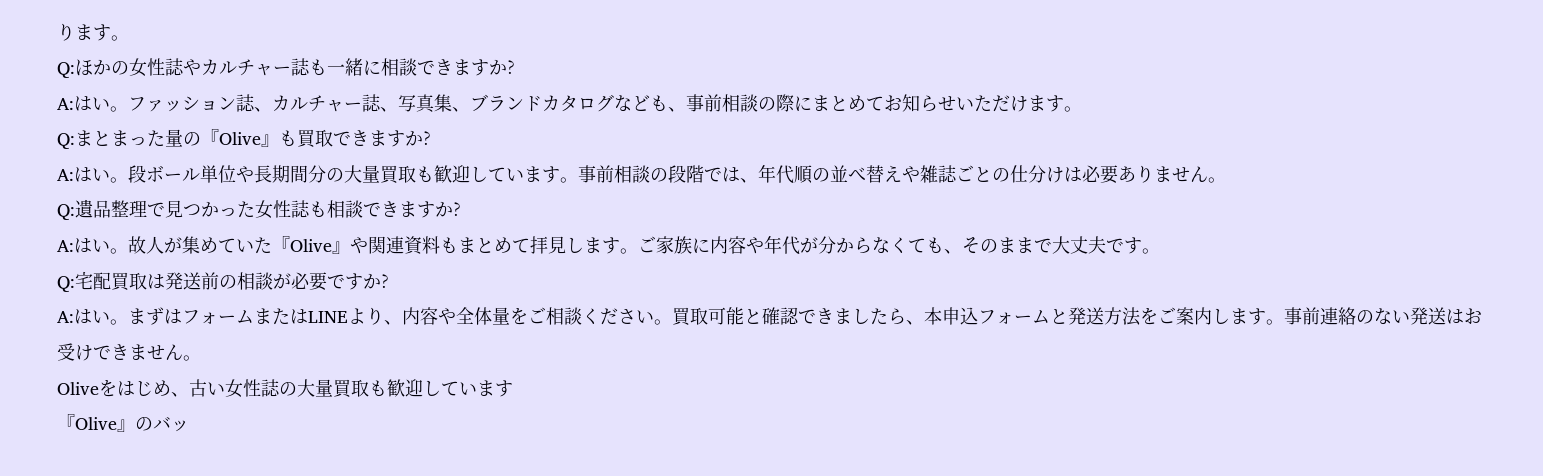ります。
Q:ほかの女性誌やカルチャー誌も一緒に相談できますか?
A:はい。ファッション誌、カルチャー誌、写真集、ブランドカタログなども、事前相談の際にまとめてお知らせいただけます。
Q:まとまった量の『Olive』も買取できますか?
A:はい。段ボール単位や長期間分の大量買取も歓迎しています。事前相談の段階では、年代順の並べ替えや雑誌ごとの仕分けは必要ありません。
Q:遺品整理で見つかった女性誌も相談できますか?
A:はい。故人が集めていた『Olive』や関連資料もまとめて拝見します。ご家族に内容や年代が分からなくても、そのままで大丈夫です。
Q:宅配買取は発送前の相談が必要ですか?
A:はい。まずはフォームまたはLINEより、内容や全体量をご相談ください。買取可能と確認できましたら、本申込フォームと発送方法をご案内します。事前連絡のない発送はお受けできません。
Oliveをはじめ、古い女性誌の大量買取も歓迎しています
『Olive』のバッ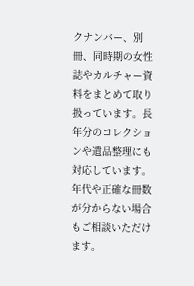クナンバー、別冊、同時期の女性誌やカルチャー資料をまとめて取り扱っています。長年分のコレクションや遺品整理にも対応しています。年代や正確な冊数が分からない場合もご相談いただけます。